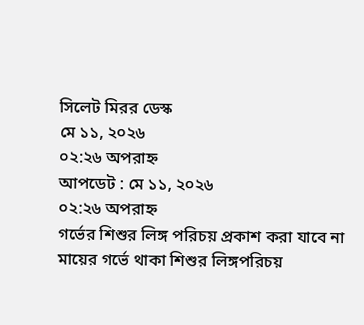সিলেট মিরর ডেস্ক
মে ১১, ২০২৬
০২:২৬ অপরাহ্ন
আপডেট : মে ১১, ২০২৬
০২:২৬ অপরাহ্ন
গর্ভের শিশুর লিঙ্গ পরিচয় প্রকাশ করা যাবে না
মায়ের গর্ভে থাকা শিশুর লিঙ্গপরিচয়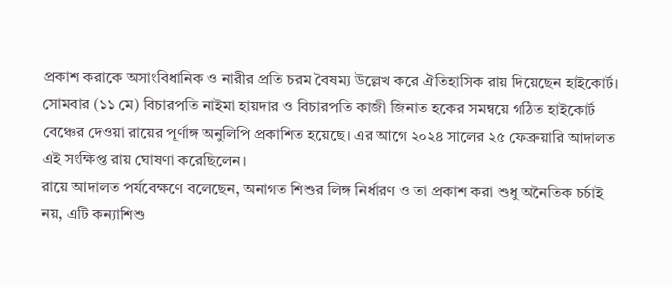প্রকাশ করাকে অসাংবিধানিক ও নারীর প্রতি চরম বৈষম্য উল্লেখ করে ঐতিহাসিক রায় দিয়েছেন হাইকোর্ট।
সোমবার (১১ মে) বিচারপতি নাইমা হায়দার ও বিচারপতি কাজী জিনাত হকের সমন্বয়ে গঠিত হাইকোর্ট বেঞ্চের দেওয়া রায়ের পূর্ণাঙ্গ অনুলিপি প্রকাশিত হয়েছে। এর আগে ২০২৪ সালের ২৫ ফেব্রুয়ারি আদালত এই সংক্ষিপ্ত রায় ঘোষণা করেছিলেন।
রায়ে আদালত পর্যবেক্ষণে বলেছেন, অনাগত শিশুর লিঙ্গ নির্ধারণ ও তা প্রকাশ করা শুধু অনৈতিক চর্চাই নয়, এটি কন্যাশিশু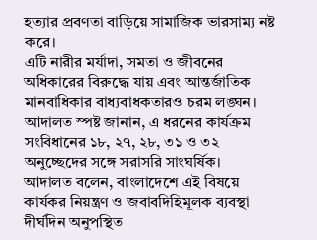হত্যার প্রবণতা বাড়িয়ে সামাজিক ভারসাম্য নষ্ট করে।
এটি নারীর মর্যাদা, সমতা ও জীবনের অধিকারের বিরুদ্ধে যায় এবং আন্তর্জাতিক মানবাধিকার বাধ্যবাধকতারও চরম লঙ্ঘন।
আদালত স্পষ্ট জানান, এ ধরনের কার্যক্রম সংবিধানের ১৮, ২৭, ২৮, ৩১ ও ৩২ অনুচ্ছেদের সঙ্গে সরাসরি সাংঘর্ষিক।
আদালত বলেন, বাংলাদেশে এই বিষয়ে কার্যকর নিয়ন্ত্রণ ও জবাবদিহিমূলক ব্যবস্থা দীর্ঘদিন অনুপস্থিত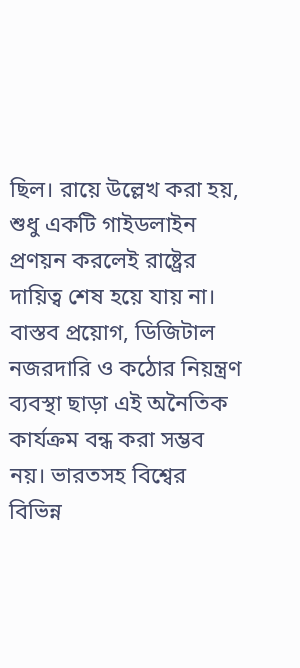ছিল। রায়ে উল্লেখ করা হয়, শুধু একটি গাইডলাইন প্রণয়ন করলেই রাষ্ট্রের দায়িত্ব শেষ হয়ে যায় না।
বাস্তব প্রয়োগ, ডিজিটাল নজরদারি ও কঠোর নিয়ন্ত্রণ ব্যবস্থা ছাড়া এই অনৈতিক কার্যক্রম বন্ধ করা সম্ভব নয়। ভারতসহ বিশ্বের বিভিন্ন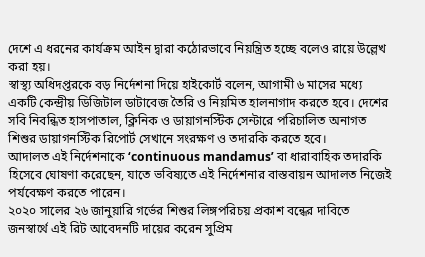দেশে এ ধরনের কার্যক্রম আইন দ্বারা কঠোরভাবে নিয়ন্ত্রিত হচ্ছে বলেও রায়ে উল্লেখ করা হয়।
স্বাস্থ্য অধিদপ্তরকে বড় নির্দেশনা দিয়ে হাইকোর্ট বলেন, আগামী ৬ মাসের মধ্যে একটি কেন্দ্রীয় ডিজিটাল ডাটাবেজ তৈরি ও নিয়মিত হালনাগাদ করতে হবে। দেশের সবি নিবন্ধিত হাসপাতাল, ক্লিনিক ও ডায়াগনস্টিক সেন্টারে পরিচালিত অনাগত শিশুর ডায়াগনস্টিক রিপোর্ট সেখানে সংরক্ষণ ও তদারকি করতে হবে।
আদালত এই নির্দেশনাকে ‘continuous mandamus’ বা ধারাবাহিক তদারকি হিসেবে ঘোষণা করেছেন, যাতে ভবিষ্যতে এই নির্দেশনার বাস্তবায়ন আদালত নিজেই পর্যবেক্ষণ করতে পারেন।
২০২০ সালের ২৬ জানুয়ারি গর্ভের শিশুর লিঙ্গপরিচয় প্রকাশ বন্ধের দাবিতে জনস্বার্থে এই রিট আবেদনটি দায়ের করেন সুপ্রিম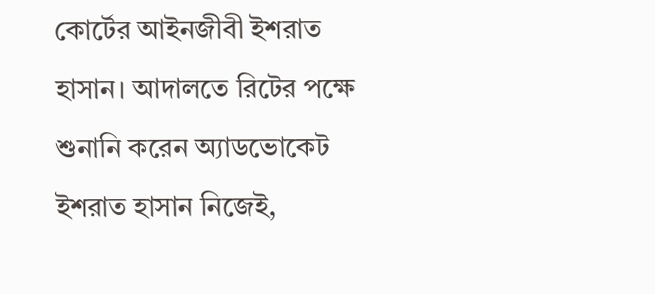কোর্টের আইনজীবী ইশরাত হাসান। আদালতে রিটের পক্ষে শুনানি করেন অ্যাডভোকেট ইশরাত হাসান নিজেই,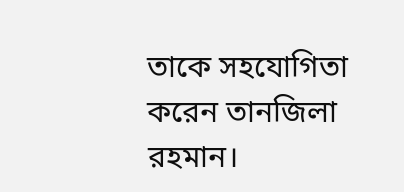তাকে সহযোগিতা করেন তানজিলা রহমান।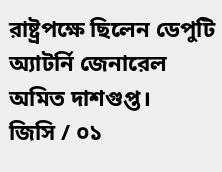রাষ্ট্রপক্ষে ছিলেন ডেপুটি অ্যাটর্নি জেনারেল অমিত দাশগুপ্ত।
জিসি / ০১